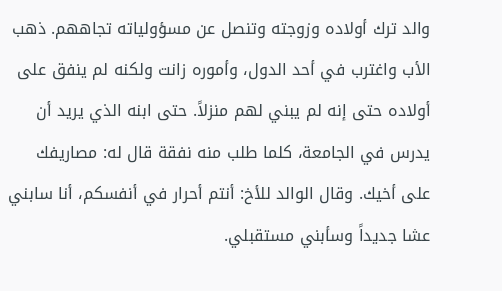والد ترك أولاده وزوجته وتنصل عن مسؤولياته تجاههم. ذهب الأب واغترب في أحد الدول، وأموره زانت ولكنه لم ينفق على أولاده حتى إنه لم يبني لهم منزلاً. حتى ابنه الذي يريد أن يدرس في الجامعة، كلما طلب منه نفقة قال له: مصاريفك على أخيك. وقال الوالد للأخ: أنتم أحرار في أنفسكم، أنا سابني عشا جديداً وسأبني مستقبلي.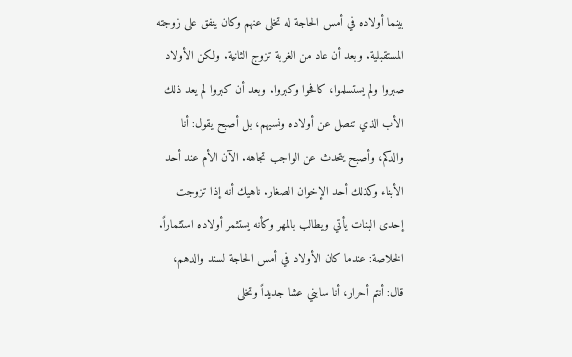بينما أولاده في أمس الحاجة له تخلى عنهم وكان ينفق على زوجته المستقبلية. وبعد أن عاد من الغربة تزوج الثانية. ولكن الأولاد صبروا ولم يستسلموا، كافحوا وكبروا. وبعد أن كبروا لم يعد ذلك الأب الذي تنصل عن أولاده ونسيهم، بل أصبح يقول: أنا والدكم، وأصبح يتحدث عن الواجب تجاهه. الآن الأم عند أحد الأبناء وكذلك أحد الإخوان الصغار. ناهيك أنه إذا تزوجت إحدى البنات يأتي ويطالب بالمهر وكأنه يستثمر أولاده استثماراً. الخلاصة: عندما كان الأولاد في أمس الحاجة لسند والدهم، قال: أنتم أحرار، أنا سابني عشا جديداً وتخلى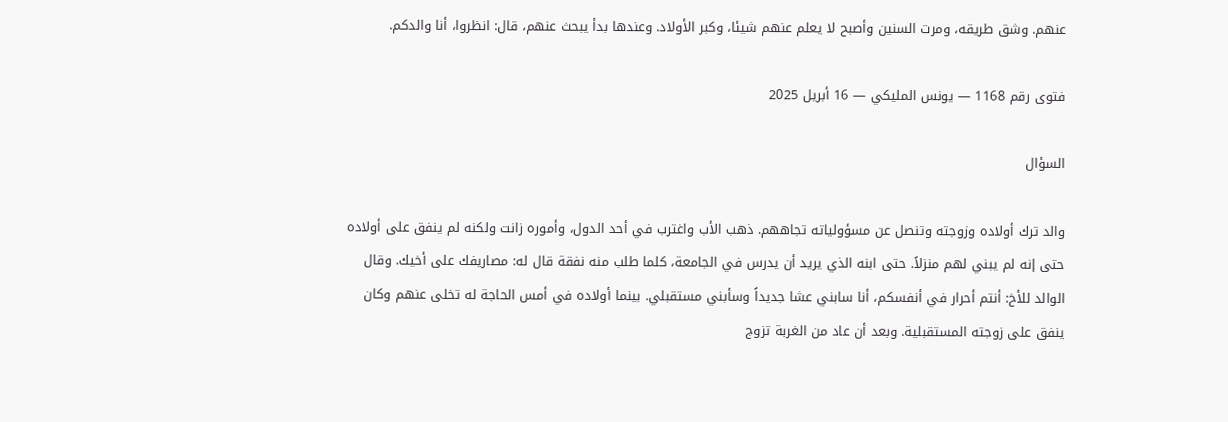عنهم. وشق طريقه، ومرت السنين وأصبح لا يعلم عنهم شيئا، وكبر الأولاد. وعندها بدأ يبحث عنهم، قال: انظروا، أنا والدكم.

فتوى رقم 1168 — يونس المليكي — 16 أبريل 2025

السؤال

والد ترك أولاده وزوجته وتنصل عن مسؤولياته تجاههم. ذهب الأب واغترب في أحد الدول، وأموره زانت ولكنه لم ينفق على أولاده حتى إنه لم يبني لهم منزلاً. حتى ابنه الذي يريد أن يدرس في الجامعة، كلما طلب منه نفقة قال له: مصاريفك على أخيك. وقال الوالد للأخ: أنتم أحرار في أنفسكم، أنا سابني عشا جديداً وسأبني مستقبلي. بينما أولاده في أمس الحاجة له تخلى عنهم وكان ينفق على زوجته المستقبلية. وبعد أن عاد من الغربة تزوج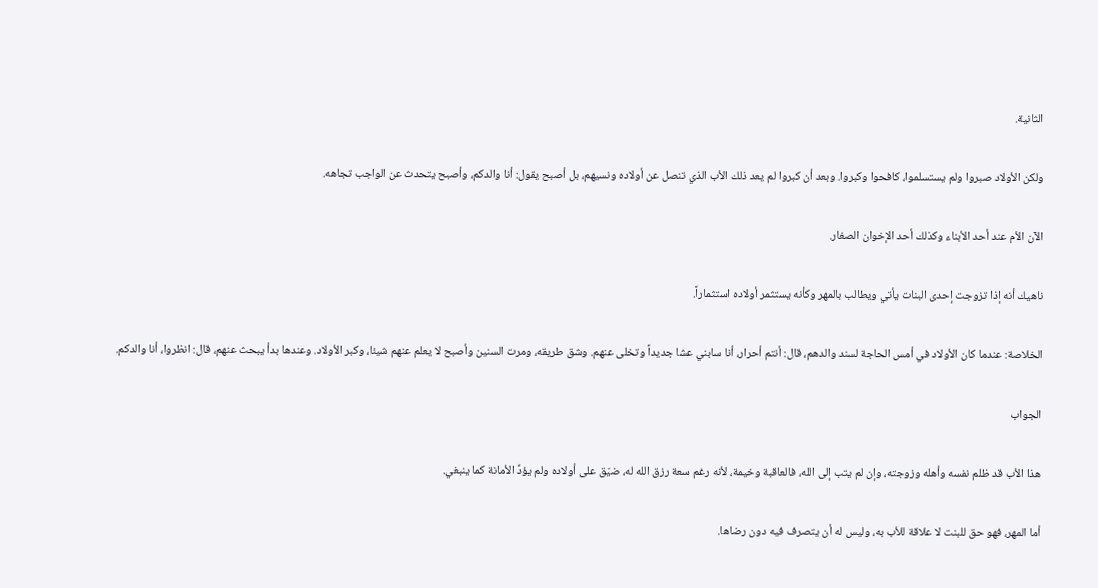الثانية.

ولكن الأولاد صبروا ولم يستسلموا، كافحوا وكبروا. وبعد أن كبروا لم يعد ذلك الأب الذي تنصل عن أولاده ونسيهم، بل أصبح يقول: أنا والدكم، وأصبح يتحدث عن الواجب تجاهه.

الآن الأم عند أحد الأبناء وكذلك أحد الإخوان الصغار.

ناهيك أنه إذا تزوجت إحدى البنات يأتي ويطالب بالمهر وكأنه يستثمر أولاده استثماراً.

الخلاصة: عندما كان الأولاد في أمس الحاجة لسند والدهم، قال: أنتم أحرار، أنا سابني عشا جديداً وتخلى عنهم. وشق طريقه، ومرت السنين وأصبح لا يعلم عنهم شيئا، وكبر الأولاد. وعندها بدأ يبحث عنهم، قال: انظروا، أنا والدكم.

الجواب

هذا الأب قد ظلم نفسه وأهله وزوجته، وإن لم يتب إلى الله، فالعاقبة وخيمة، لأنه رغم سعة رزق الله له، ضيّق على أولاده ولم يؤدِّ الأمانة كما ينبغي.

أما المهر، فهو حق للبنت لا علاقة للأب به، وليس له أن يتصرف فيه دون رضاها.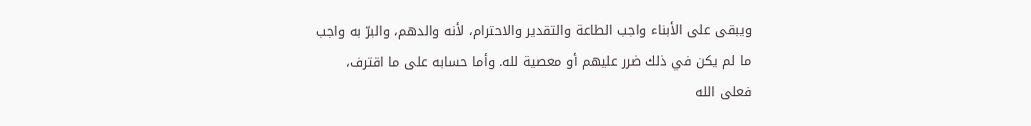ويبقى على الأبناء واجب الطاعة والتقدير والاحترام، لأنه والدهم، والبرّ به واجب ما لم يكن في ذلك ضرر عليهم أو معصية لله. وأما حسابه على ما اقترف، فعلى الله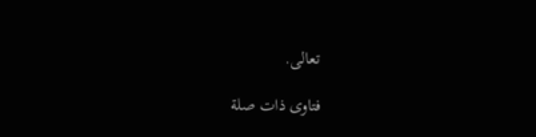تعالى.

فتاوى ذات صلة